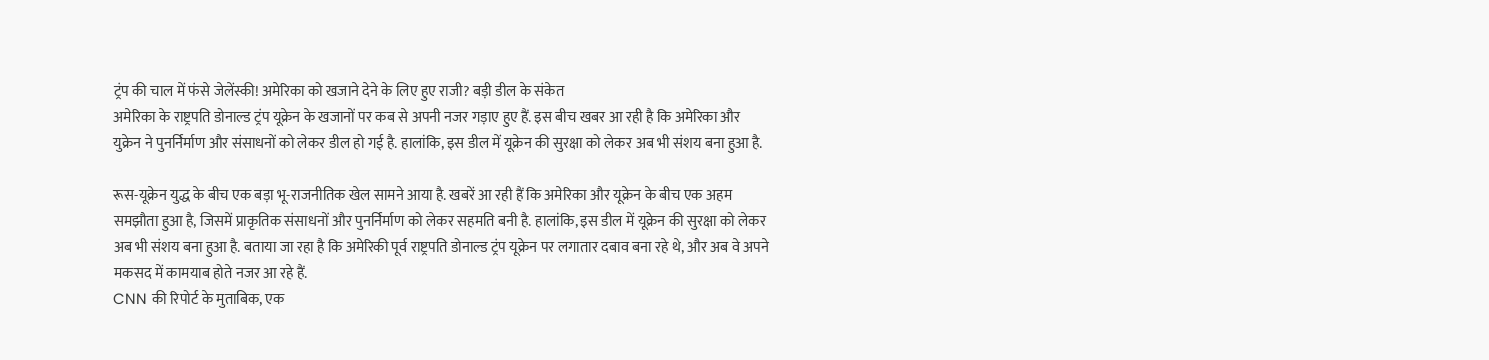ट्रंप की चाल में फंसे जेलेंस्की! अमेरिका को खजाने देने के लिए हुए राजी? बड़ी डील के संकेत
अमेरिका के राष्ट्रपति डोनाल्ड ट्रंप यूक्रेन के खजानों पर कब से अपनी नजर गड़ाए हुए हैं. इस बीच खबर आ रही है कि अमेरिका और युक्रेन ने पुनर्निर्माण और संसाधनों को लेकर डील हो गई है. हालांकि, इस डील में यूक्रेन की सुरक्षा को लेकर अब भी संशय बना हुआ है.

रूस-यूक्रेन युद्ध के बीच एक बड़ा भू-राजनीतिक खेल सामने आया है. खबरें आ रही हैं कि अमेरिका और यूक्रेन के बीच एक अहम समझौता हुआ है, जिसमें प्राकृतिक संसाधनों और पुनर्निर्माण को लेकर सहमति बनी है. हालांकि, इस डील में यूक्रेन की सुरक्षा को लेकर अब भी संशय बना हुआ है. बताया जा रहा है कि अमेरिकी पूर्व राष्ट्रपति डोनाल्ड ट्रंप यूक्रेन पर लगातार दबाव बना रहे थे, और अब वे अपने मकसद में कामयाब होते नजर आ रहे हैं.
CNN की रिपोर्ट के मुताबिक, एक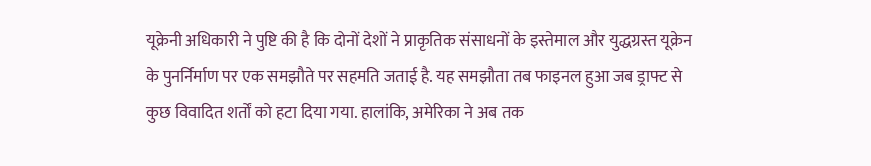यूक्रेनी अधिकारी ने पुष्टि की है कि दोनों देशों ने प्राकृतिक संसाधनों के इस्तेमाल और युद्धग्रस्त यूक्रेन के पुनर्निर्माण पर एक समझौते पर सहमति जताई है. यह समझौता तब फाइनल हुआ जब ड्राफ्ट से कुछ विवादित शर्तों को हटा दिया गया. हालांकि, अमेरिका ने अब तक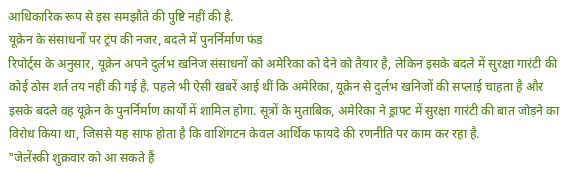आधिकारिक रूप से इस समझौते की पुष्टि नहीं की है.
यूक्रेन के संसाधनों पर ट्रंप की नजर, बदले में पुनर्निर्माण फंड
रिपोर्ट्स के अनुसार, यूक्रेन अपने दुर्लभ खनिज संसाधनों को अमेरिका को देने को तैयार है, लेकिन इसके बदले में सुरक्षा गारंटी की कोई ठोस शर्त तय नहीं की गई है. पहले भी ऐसी खबरें आई थीं कि अमेरिका, यूक्रेन से दुर्लभ खनिजों की सप्लाई चाहता है और इसके बदले वह यूक्रेन के पुनर्निर्माण कार्यों में शामिल होगा. सूत्रों के मुताबिक, अमेरिका ने ड्राफ्ट में सुरक्षा गारंटी की बात जोड़ने का विरोध किया था, जिससे यह साफ होता है कि वाशिंगटन केवल आर्थिक फायदे की रणनीति पर काम कर रहा है.
"जेलेंस्की शुक्रवार को आ सकते हैं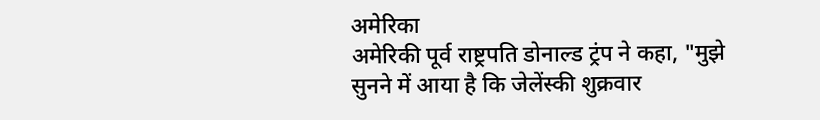अमेरिका
अमेरिकी पूर्व राष्ट्रपति डोनाल्ड ट्रंप ने कहा, "मुझे सुनने में आया है कि जेलेंस्की शुक्रवार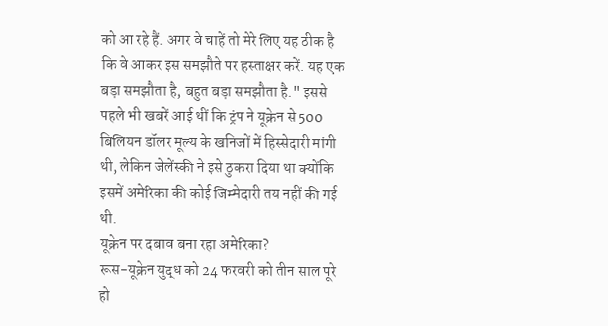को आ रहे हैं. अगर वे चाहें तो मेरे लिए यह ठीक है कि वे आकर इस समझौते पर हस्ताक्षर करें. यह एक बड़ा समझौता है, बहुत बड़ा समझौता है." इससे पहले भी खबरें आई थीं कि ट्रंप ने यूक्रेन से 500 बिलियन डॉलर मूल्य के खनिजों में हिस्सेदारी मांगी थी, लेकिन जेलेंस्की ने इसे ठुकरा दिया था क्योंकि इसमें अमेरिका की कोई जिम्मेदारी तय नहीं की गई थी.
यूक्रेन पर दबाव बना रहा अमेरिका?
रूस-यूक्रेन युद्ध को 24 फरवरी को तीन साल पूरे हो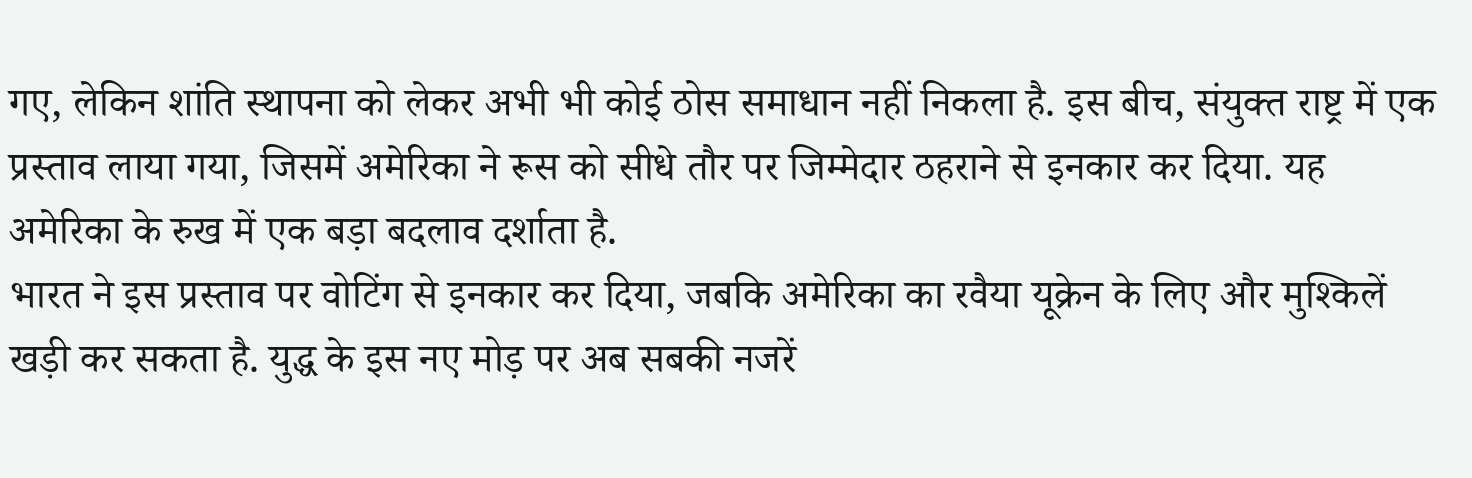गए, लेकिन शांति स्थापना को लेकर अभी भी कोई ठोस समाधान नहीं निकला है. इस बीच, संयुक्त राष्ट्र में एक प्रस्ताव लाया गया, जिसमें अमेरिका ने रूस को सीधे तौर पर जिम्मेदार ठहराने से इनकार कर दिया. यह अमेरिका के रुख में एक बड़ा बदलाव दर्शाता है.
भारत ने इस प्रस्ताव पर वोटिंग से इनकार कर दिया, जबकि अमेरिका का रवैया यूक्रेन के लिए और मुश्किलें खड़ी कर सकता है. युद्ध के इस नए मोड़ पर अब सबकी नजरें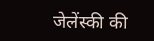जेलेंस्की की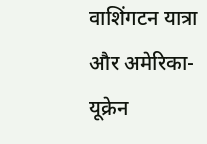वाशिंगटन यात्रा और अमेरिका-यूक्रेन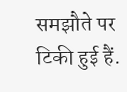समझौते पर टिकी हुई हैं.